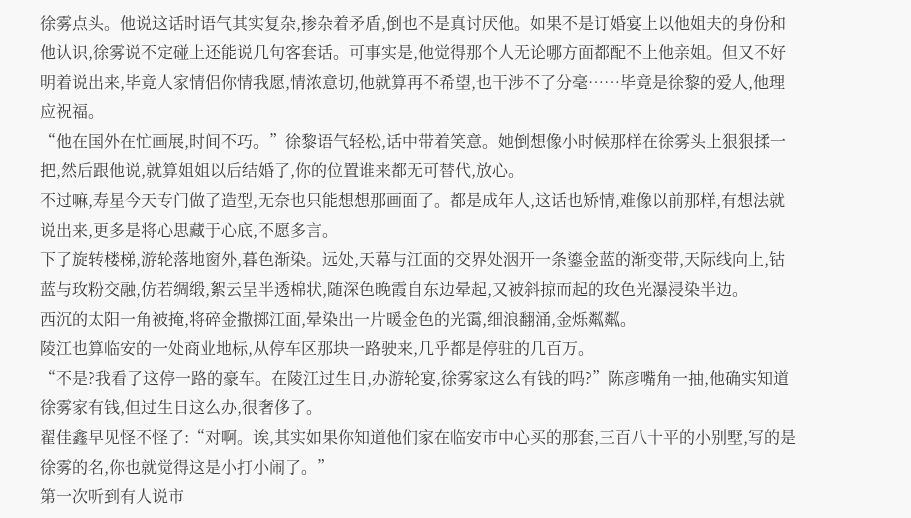徐雾点头。他说这话时语气其实复杂,掺杂着矛盾,倒也不是真讨厌他。如果不是订婚宴上以他姐夫的身份和他认识,徐雾说不定碰上还能说几句客套话。可事实是,他觉得那个人无论哪方面都配不上他亲姐。但又不好明着说出来,毕竟人家情侣你情我愿,情浓意切,他就算再不希望,也干涉不了分毫……毕竟是徐黎的爱人,他理应祝福。
“他在国外在忙画展,时间不巧。”徐黎语气轻松,话中带着笑意。她倒想像小时候那样在徐雾头上狠狠揉一把,然后跟他说,就算姐姐以后结婚了,你的位置谁来都无可替代,放心。
不过嘛,寿星今天专门做了造型,无奈也只能想想那画面了。都是成年人,这话也矫情,难像以前那样,有想法就说出来,更多是将心思藏于心底,不愿多言。
下了旋转楼梯,游轮落地窗外,暮色渐染。远处,天幕与江面的交界处洇开一条鎏金蓝的渐变带,天际线向上,钴蓝与玫粉交融,仿若绸缎,絮云呈半透棉状,随深色晚霞自东边晕起,又被斜掠而起的玫色光瀑浸染半边。
西沉的太阳一角被掩,将碎金撒掷江面,晕染出一片暖金色的光霭,细浪翻涌,金烁粼粼。
陵江也算临安的一处商业地标,从停车区那块一路驶来,几乎都是停驻的几百万。
“不是?我看了这停一路的豪车。在陵江过生日,办游轮宴,徐雾家这么有钱的吗?”陈彦嘴角一抽,他确实知道徐雾家有钱,但过生日这么办,很奢侈了。
翟佳鑫早见怪不怪了:“对啊。诶,其实如果你知道他们家在临安市中心买的那套,三百八十平的小别墅,写的是徐雾的名,你也就觉得这是小打小闹了。”
第一次听到有人说市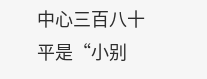中心三百八十平是“小别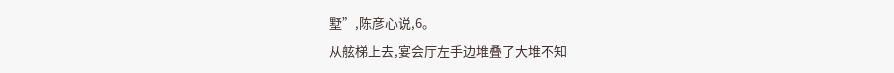墅”,陈彦心说,6。
从舷梯上去,宴会厅左手边堆叠了大堆不知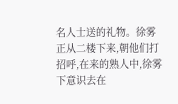名人士送的礼物。徐雾正从二楼下来,朝他们打招呼,在来的熟人中,徐雾下意识去在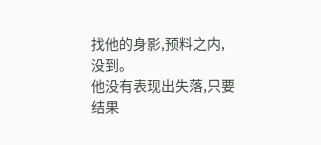找他的身影,预料之内,没到。
他没有表现出失落,只要结果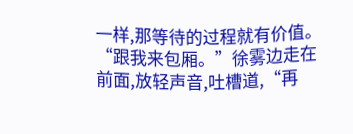一样,那等待的过程就有价值。
“跟我来包厢。”徐雾边走在前面,放轻声音,吐槽道,“再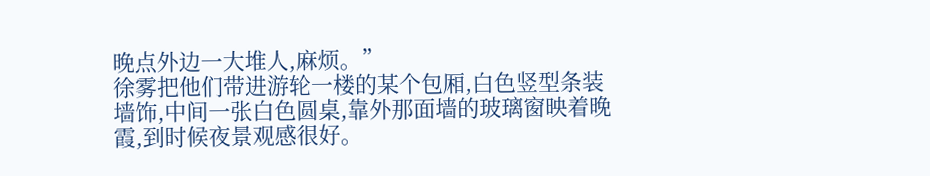晚点外边一大堆人,麻烦。”
徐雾把他们带进游轮一楼的某个包厢,白色竖型条装墙饰,中间一张白色圆桌,靠外那面墙的玻璃窗映着晚霞,到时候夜景观感很好。